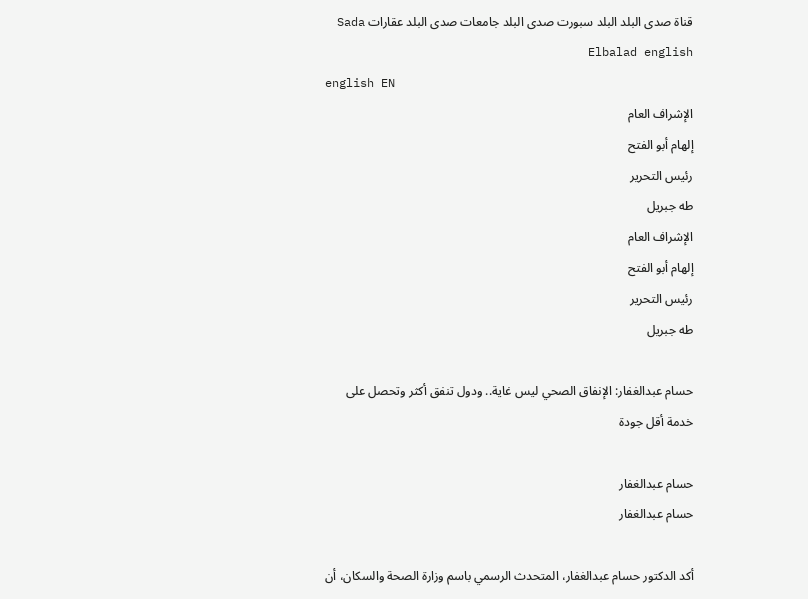قناة صدى البلد البلد سبورت صدى البلد جامعات صدى البلد عقارات Sada Elbalad english
english EN
الإشراف العام
إلهام أبو الفتح
رئيس التحرير
طه جبريل
الإشراف العام
إلهام أبو الفتح
رئيس التحرير
طه جبريل

حسام عبدالغفار: الإنفاق الصحي ليس غاية.. ودول تنفق أكثر وتحصل على خدمة أقل جودة

حسام عبدالغفار
حسام عبدالغفار

أكد الدكتور حسام عبدالغفار، المتحدث الرسمي باسم وزارة الصحة والسكان، أن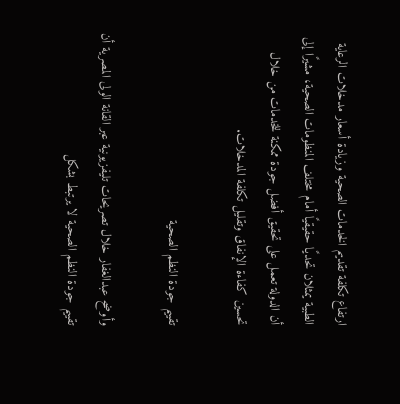ارتفاع تكلفة تقديم الخدمات الصحية وزيادة أسعار مدخلات الرعاية الطبية يمثلان تحديًا حقيقيًا أمام مختلف المنظومات الصحية، مشيرًا إلى أن الدولة تعمل على تحقيق أفضل جودة ممكنة للخدمات من خلال تحسين كفاءة الإنفاق وتقليل تكلفة المدخلات.

تقييم جودة النظم الصحية

وأوضح عبدالغفار خلال تصريحات تليفزيونية عبر القانة الولى المصرية أن تقييم جودة النظم الصحية لا يرتبط بشكل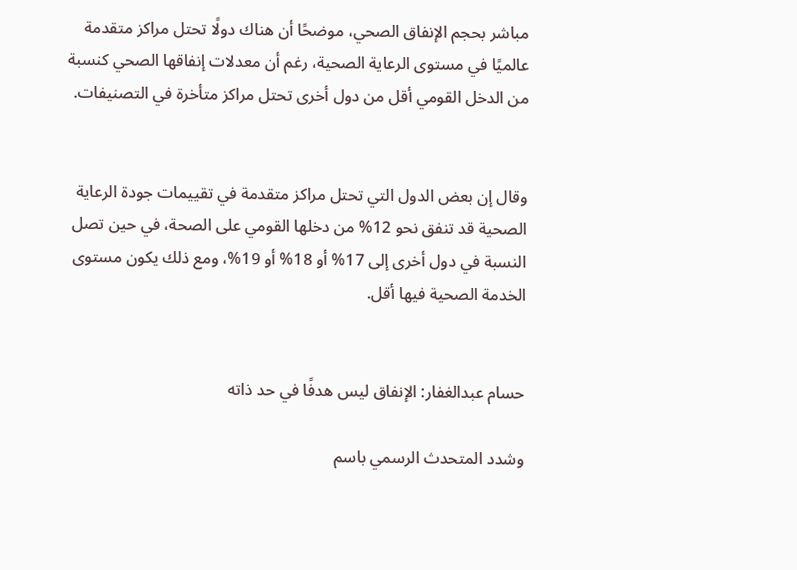مباشر بحجم الإنفاق الصحي، موضحًا أن هناك دولًا تحتل مراكز متقدمة عالميًا في مستوى الرعاية الصحية، رغم أن معدلات إنفاقها الصحي كنسبة من الدخل القومي أقل من دول أخرى تحتل مراكز متأخرة في التصنيفات.


وقال إن بعض الدول التي تحتل مراكز متقدمة في تقييمات جودة الرعاية الصحية قد تنفق نحو 12% من دخلها القومي على الصحة، في حين تصل النسبة في دول أخرى إلى 17% أو 18% أو 19%، ومع ذلك يكون مستوى الخدمة الصحية فيها أقل.


حسام عبدالغفار: الإنفاق ليس هدفًا في حد ذاته

وشدد المتحدث الرسمي باسم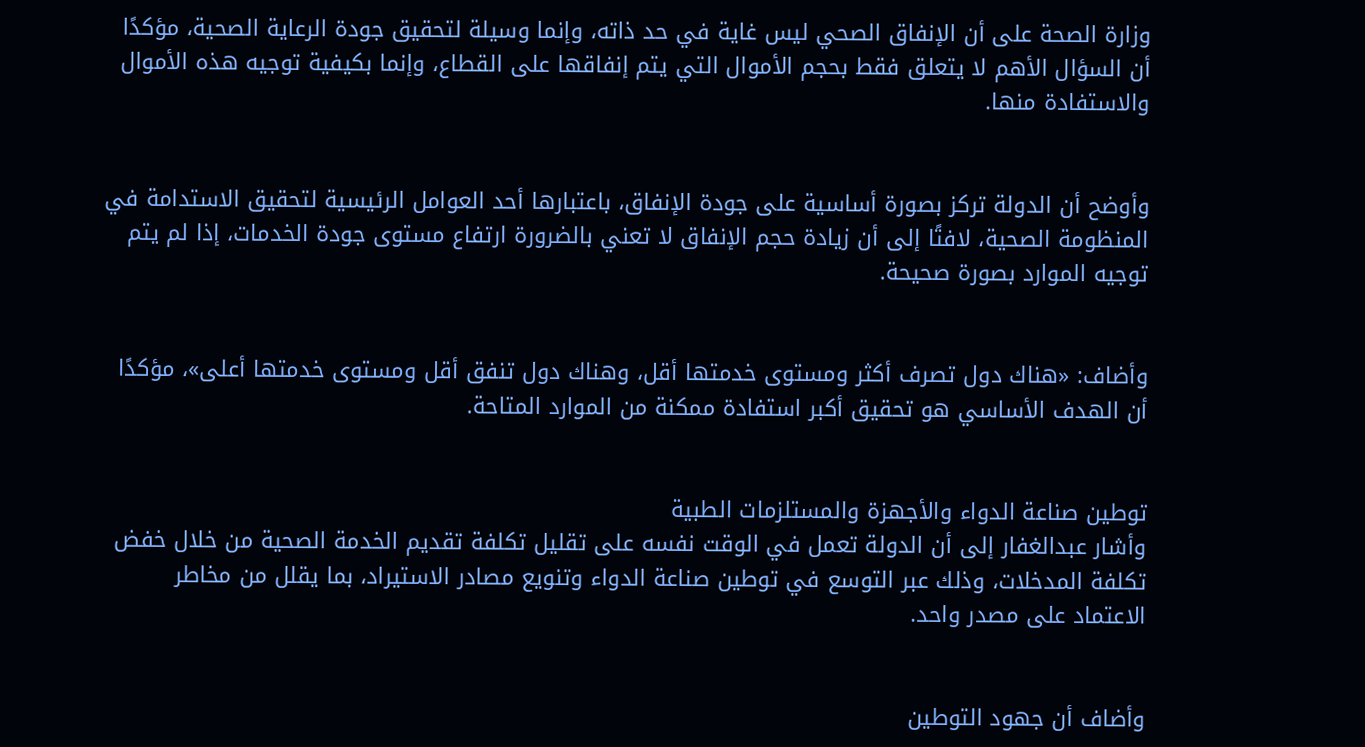وزارة الصحة على أن الإنفاق الصحي ليس غاية في حد ذاته، وإنما وسيلة لتحقيق جودة الرعاية الصحية، مؤكدًا أن السؤال الأهم لا يتعلق فقط بحجم الأموال التي يتم إنفاقها على القطاع، وإنما بكيفية توجيه هذه الأموال والاستفادة منها.


وأوضح أن الدولة تركز بصورة أساسية على جودة الإنفاق، باعتبارها أحد العوامل الرئيسية لتحقيق الاستدامة في المنظومة الصحية، لافتًا إلى أن زيادة حجم الإنفاق لا تعني بالضرورة ارتفاع مستوى جودة الخدمات، إذا لم يتم توجيه الموارد بصورة صحيحة.


وأضاف: «هناك دول تصرف أكثر ومستوى خدمتها أقل، وهناك دول تنفق أقل ومستوى خدمتها أعلى»، مؤكدًا أن الهدف الأساسي هو تحقيق أكبر استفادة ممكنة من الموارد المتاحة.


توطين صناعة الدواء والأجهزة والمستلزمات الطبية
وأشار عبدالغفار إلى أن الدولة تعمل في الوقت نفسه على تقليل تكلفة تقديم الخدمة الصحية من خلال خفض تكلفة المدخلات، وذلك عبر التوسع في توطين صناعة الدواء وتنويع مصادر الاستيراد، بما يقلل من مخاطر الاعتماد على مصدر واحد.


وأضاف أن جهود التوطين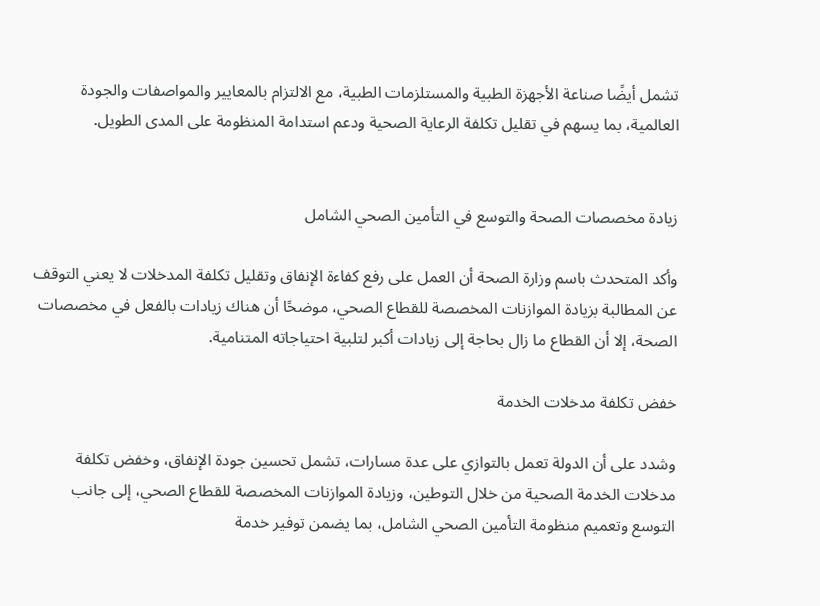تشمل أيضًا صناعة الأجهزة الطبية والمستلزمات الطبية، مع الالتزام بالمعايير والمواصفات والجودة العالمية، بما يسهم في تقليل تكلفة الرعاية الصحية ودعم استدامة المنظومة على المدى الطويل.


زيادة مخصصات الصحة والتوسع في التأمين الصحي الشامل

وأكد المتحدث باسم وزارة الصحة أن العمل على رفع كفاءة الإنفاق وتقليل تكلفة المدخلات لا يعني التوقف عن المطالبة بزيادة الموازنات المخصصة للقطاع الصحي، موضحًا أن هناك زيادات بالفعل في مخصصات الصحة، إلا أن القطاع ما زال بحاجة إلى زيادات أكبر لتلبية احتياجاته المتنامية.

خفض تكلفة مدخلات الخدمة

وشدد على أن الدولة تعمل بالتوازي على عدة مسارات، تشمل تحسين جودة الإنفاق، وخفض تكلفة مدخلات الخدمة الصحية من خلال التوطين، وزيادة الموازنات المخصصة للقطاع الصحي، إلى جانب التوسع وتعميم منظومة التأمين الصحي الشامل، بما يضمن توفير خدمة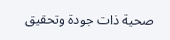صحية ذات جودة وتحقيق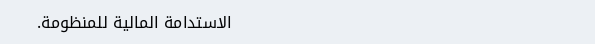الاستدامة المالية للمنظومة.